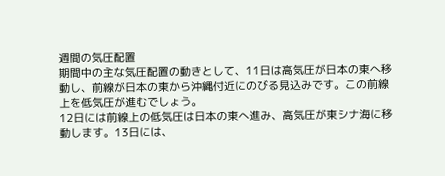週間の気圧配置
期間中の主な気圧配置の動きとして、11日は高気圧が日本の東へ移動し、前線が日本の東から沖縄付近にのびる見込みです。この前線上を低気圧が進むでしょう。
12日には前線上の低気圧は日本の東へ進み、高気圧が東シナ海に移動します。13日には、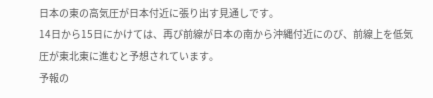日本の東の高気圧が日本付近に張り出す見通しです。
14日から15日にかけては、再び前線が日本の南から沖縄付近にのび、前線上を低気圧が東北東に進むと予想されています。
予報の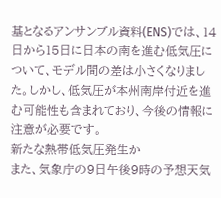基となるアンサンブル資料(ENS)では、14日から15日に日本の南を進む低気圧について、モデル間の差は小さくなりました。しかし、低気圧が本州南岸付近を進む可能性も含まれており、今後の情報に注意が必要です。
新たな熱帯低気圧発生か
また、気象庁の9日午後9時の予想天気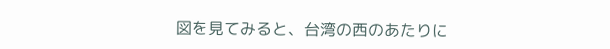図を見てみると、台湾の西のあたりに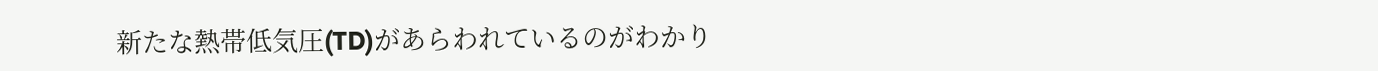新たな熱帯低気圧(TD)があらわれているのがわかり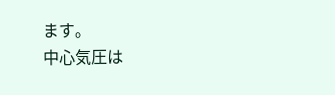ます。
中心気圧は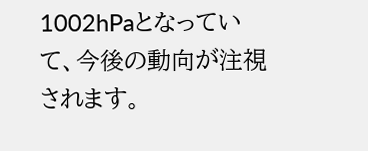1002hPaとなっていて、今後の動向が注視されます。